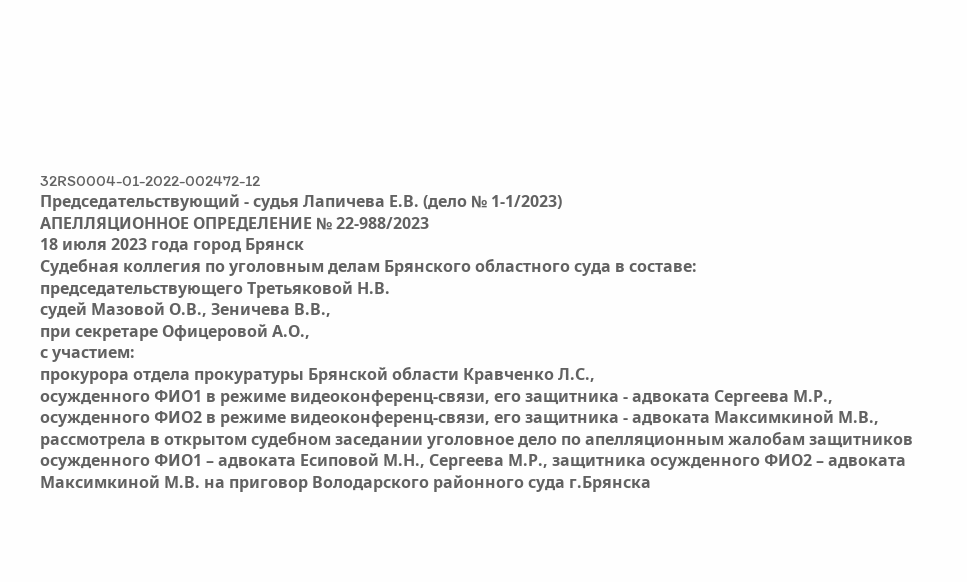32RS0004-01-2022-002472-12
Председательствующий - судья Лапичева Е.В. (дело № 1-1/2023)
АПЕЛЛЯЦИОННОЕ ОПРЕДЕЛЕНИЕ № 22-988/2023
18 июля 2023 года город Брянск
Судебная коллегия по уголовным делам Брянского областного суда в составе:
председательствующего Третьяковой Н.В.
судей Мазовой О.В., Зеничева В.В.,
при секретаре Офицеровой А.О.,
с участием:
прокурора отдела прокуратуры Брянской области Кравченко Л.С.,
осужденного ФИО1 в режиме видеоконференц-связи, его защитника - адвоката Сергеева М.Р.,
осужденного ФИО2 в режиме видеоконференц-связи, его защитника - адвоката Максимкиной М.В.,
рассмотрела в открытом судебном заседании уголовное дело по апелляционным жалобам защитников осужденного ФИО1 – адвоката Есиповой М.Н., Сергеева М.Р., защитника осужденного ФИО2 – адвоката Максимкиной М.В. на приговор Володарского районного суда г.Брянска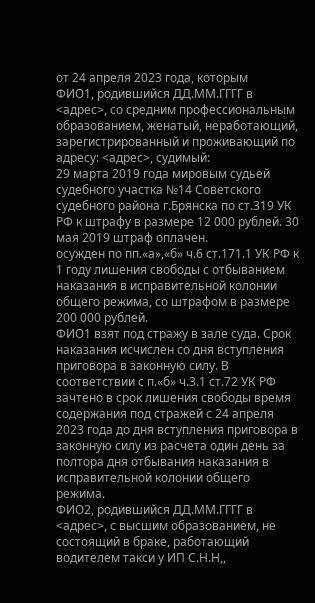от 24 апреля 2023 года, которым
ФИО1, родившийся ДД.ММ.ГГГГ в <адрес>, со средним профессиональным образованием, женатый, неработающий, зарегистрированный и проживающий по адресу: <адрес>, судимый:
29 марта 2019 года мировым судьей судебного участка №14 Советского судебного района г.Брянска по ст.319 УК РФ к штрафу в размере 12 000 рублей. 30 мая 2019 штраф оплачен.
осужден по пп.«а»,«б» ч.6 ст.171.1 УК РФ к 1 году лишения свободы с отбыванием наказания в исправительной колонии общего режима, со штрафом в размере 200 000 рублей.
ФИО1 взят под стражу в зале суда. Срок наказания исчислен со дня вступления приговора в законную силу. В соответствии с п.«б» ч.3.1 ст.72 УК РФ зачтено в срок лишения свободы время содержания под стражей с 24 апреля 2023 года до дня вступления приговора в законную силу из расчета один день за полтора дня отбывания наказания в исправительной колонии общего режима.
ФИО2, родившийся ДД.ММ.ГГГГ в <адрес>, с высшим образованием, не состоящий в браке, работающий водителем такси у ИП С.Н.Н,,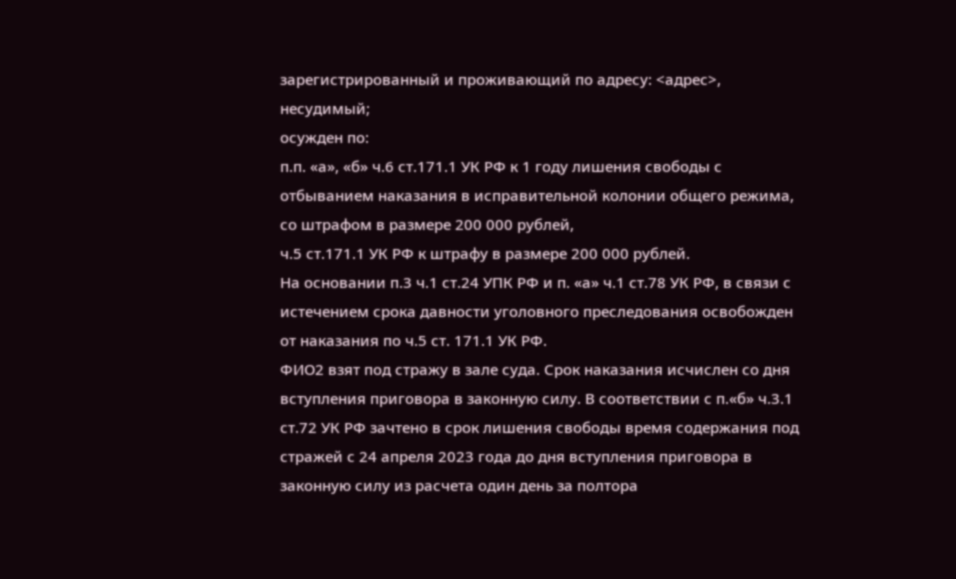зарегистрированный и проживающий по адресу: <адрес>, несудимый;
осужден по:
п.п. «а», «б» ч.6 ст.171.1 УК РФ к 1 году лишения свободы с отбыванием наказания в исправительной колонии общего режима, со штрафом в размере 200 000 рублей,
ч.5 ст.171.1 УК РФ к штрафу в размере 200 000 рублей.
На основании п.3 ч.1 ст.24 УПК РФ и п. «а» ч.1 ст.78 УК РФ, в связи с истечением срока давности уголовного преследования освобожден от наказания по ч.5 ст. 171.1 УК РФ.
ФИО2 взят под стражу в зале суда. Срок наказания исчислен со дня вступления приговора в законную силу. В соответствии с п.«б» ч.3.1 ст.72 УК РФ зачтено в срок лишения свободы время содержания под стражей с 24 апреля 2023 года до дня вступления приговора в законную силу из расчета один день за полтора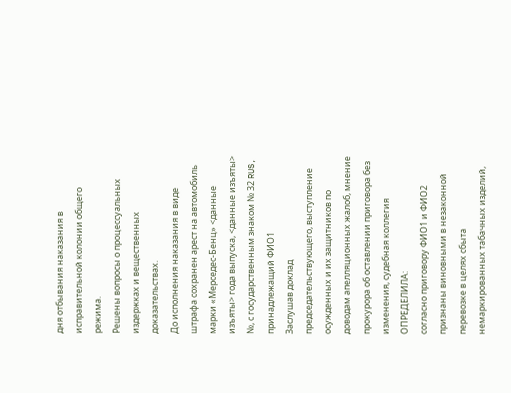дня отбывания наказания в исправительной колонии общего режима.
Решены вопросы о процессуальных издержках и вещественных доказательствах.
До исполнения наказания в виде штрафа сохранен арест на автомобиль марки «Мерседес-Бенц» <данные изъяты> года выпуска, <данные изъяты> №, с государственным знаком № 32 RUS, принадлежащий ФИО1
Заслушав доклад председательствующего, выступление осужденных и их защитников по доводам апелляционных жалоб, мнение прокурора об оставлении приговора без изменения, судебная коллегия
ОПРЕДЕЛИЛА:
согласно приговору ФИО1 и ФИО2 признаны виновными в незаконной перевозке в целях сбыта немаркированных табачных изделий,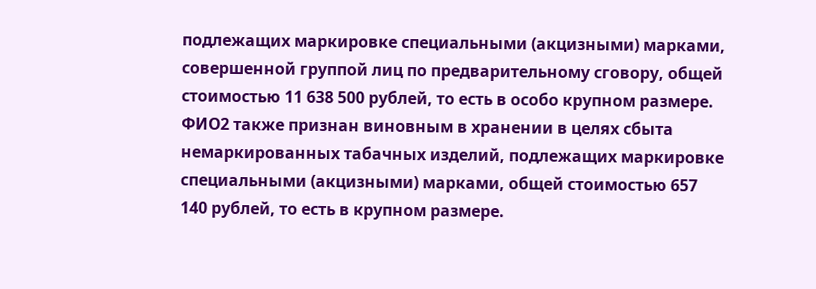подлежащих маркировке специальными (акцизными) марками, совершенной группой лиц по предварительному сговору, общей стоимостью 11 638 500 рублей, то есть в особо крупном размере.
ФИО2 также признан виновным в хранении в целях сбыта немаркированных табачных изделий, подлежащих маркировке специальными (акцизными) марками, общей стоимостью 657 140 рублей, то есть в крупном размере.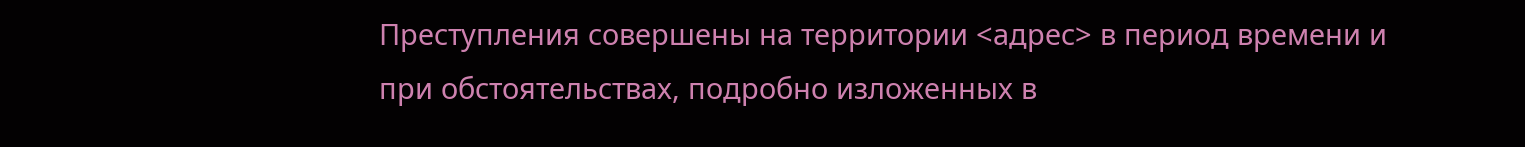Преступления совершены на территории <адрес> в период времени и при обстоятельствах, подробно изложенных в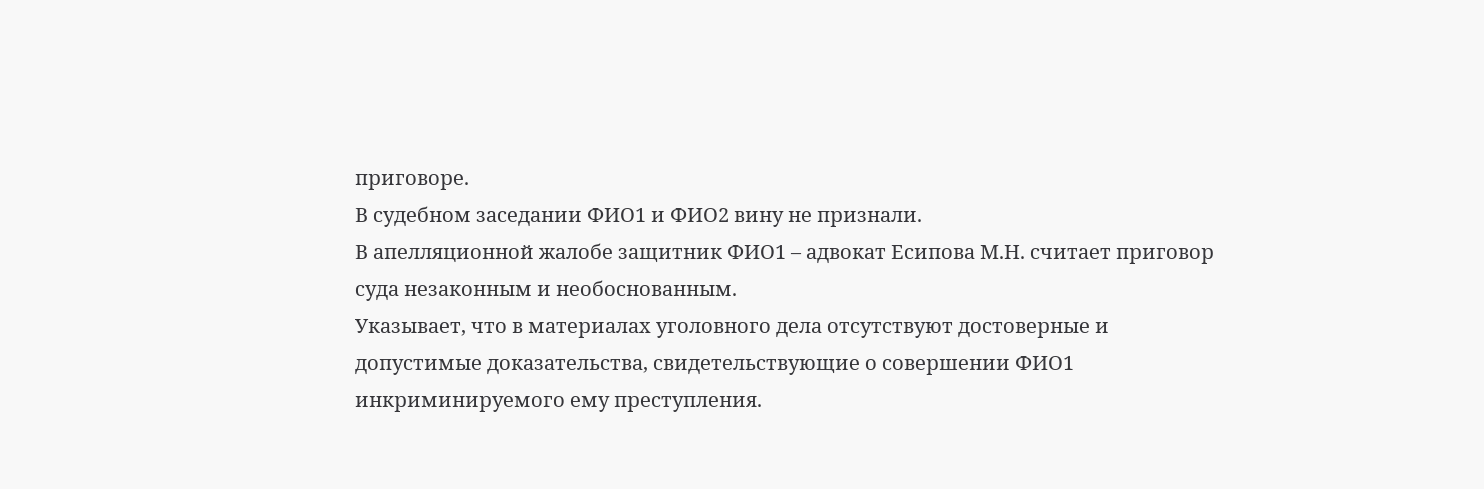приговоре.
В судебном заседании ФИО1 и ФИО2 вину не признали.
В апелляционной жалобе защитник ФИО1 – адвокат Есипова М.Н. считает приговор суда незаконным и необоснованным.
Указывает, что в материалах уголовного дела отсутствуют достоверные и допустимые доказательства, свидетельствующие о совершении ФИО1 инкриминируемого ему преступления.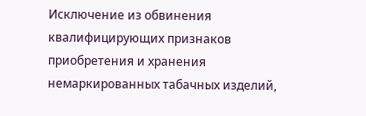Исключение из обвинения квалифицирующих признаков приобретения и хранения немаркированных табачных изделий,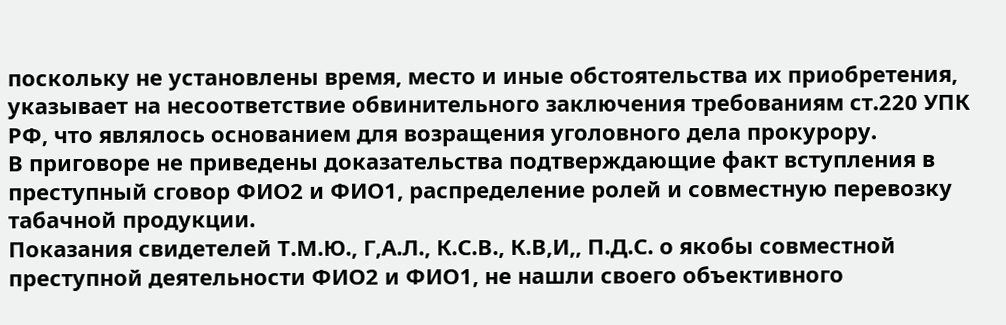поскольку не установлены время, место и иные обстоятельства их приобретения, указывает на несоответствие обвинительного заключения требованиям ст.220 УПК РФ, что являлось основанием для возращения уголовного дела прокурору.
В приговоре не приведены доказательства подтверждающие факт вступления в преступный сговор ФИО2 и ФИО1, распределение ролей и совместную перевозку табачной продукции.
Показания свидетелей Т.М.Ю., Г,А.Л., К.С.В., К.В,И,, П.Д.С. о якобы совместной преступной деятельности ФИО2 и ФИО1, не нашли своего объективного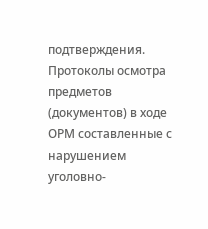подтверждения.
Протоколы осмотра предметов (документов) в ходе ОРМ составленные с нарушением уголовно-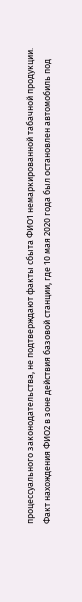процессуального законодательства, не подтверждают факты сбыта ФИО1 немаркированной табачной продукции.
Факт нахождения ФИО2 в зоне действия базовой станции, где 10 мая 2020 года был остановлен автомобиль под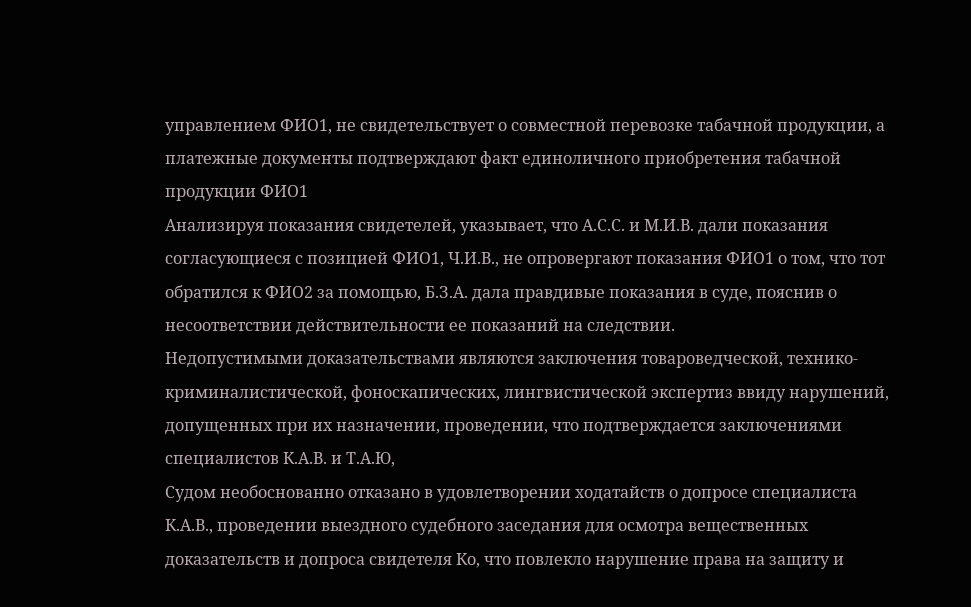управлением ФИО1, не свидетельствует о совместной перевозке табачной продукции, а платежные документы подтверждают факт единоличного приобретения табачной продукции ФИО1
Анализируя показания свидетелей, указывает, что А.С.С. и М.И.В. дали показания согласующиеся с позицией ФИО1, Ч.И.В., не опровергают показания ФИО1 о том, что тот обратился к ФИО2 за помощью, Б.З.А. дала правдивые показания в суде, пояснив о несоответствии действительности ее показаний на следствии.
Недопустимыми доказательствами являются заключения товароведческой, технико-криминалистической, фоноскапических, лингвистической экспертиз ввиду нарушений, допущенных при их назначении, проведении, что подтверждается заключениями специалистов К.А.В. и Т.А.Ю,
Судом необоснованно отказано в удовлетворении ходатайств о допросе специалиста К.А.В., проведении выездного судебного заседания для осмотра вещественных доказательств и допроса свидетеля Ко, что повлекло нарушение права на защиту и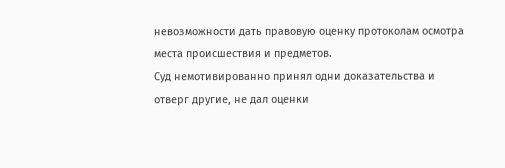невозможности дать правовую оценку протоколам осмотра места происшествия и предметов.
Суд немотивированно принял одни доказательства и отверг другие, не дал оценки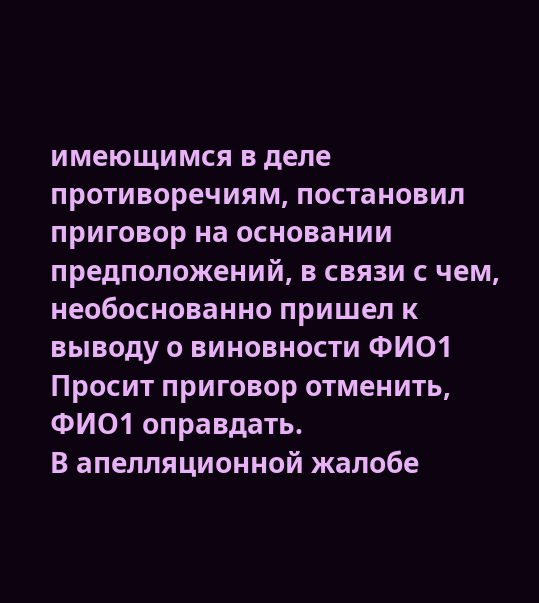имеющимся в деле противоречиям, постановил приговор на основании предположений, в связи с чем, необоснованно пришел к выводу о виновности ФИО1
Просит приговор отменить, ФИО1 оправдать.
В апелляционной жалобе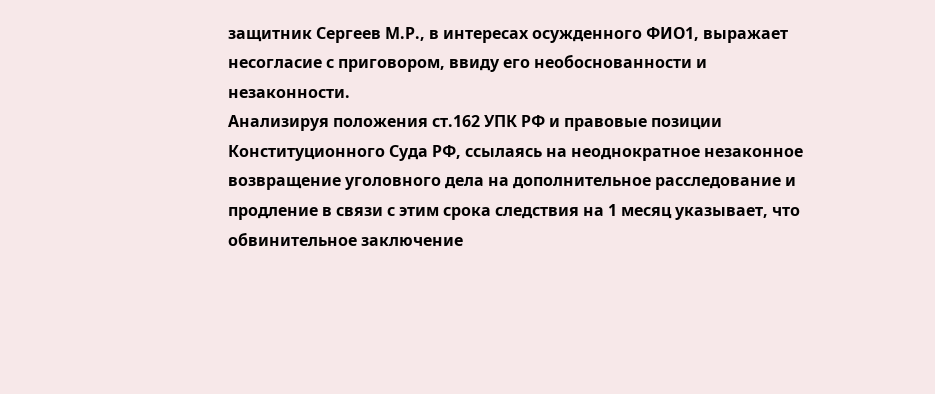защитник Сергеев М.Р., в интересах осужденного ФИО1, выражает несогласие с приговором, ввиду его необоснованности и незаконности.
Анализируя положения ст.162 УПК РФ и правовые позиции Конституционного Суда РФ, ссылаясь на неоднократное незаконное возвращение уголовного дела на дополнительное расследование и продление в связи с этим срока следствия на 1 месяц указывает, что обвинительное заключение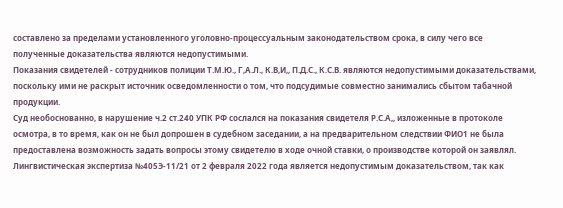составлено за пределами установленного уголовно-процессуальным законодательством срока, в силу чего все полученные доказательства являются недопустимыми.
Показания свидетелей - сотрудников полиции Т.М.Ю., Г,А.Л., К.В,И,, П.Д.С., К.С.В. являются недопустимыми доказательствами, поскольку ими не раскрыт источник осведомленности о том, что подсудимые совместно занимались сбытом табачной продукции.
Суд необоснованно, в нарушение ч.2 ст.240 УПК РФ сослался на показания свидетеля Р.С.А,, изложенные в протоколе осмотра, в то время, как он не был допрошен в судебном заседании, а на предварительном следствии ФИО1 не была предоставлена возможность задать вопросы этому свидетелю в ходе очной ставки, о производстве которой он заявлял.
Лингвистическая экспертиза №405Э-11/21 от 2 февраля 2022 года является недопустимым доказательством, так как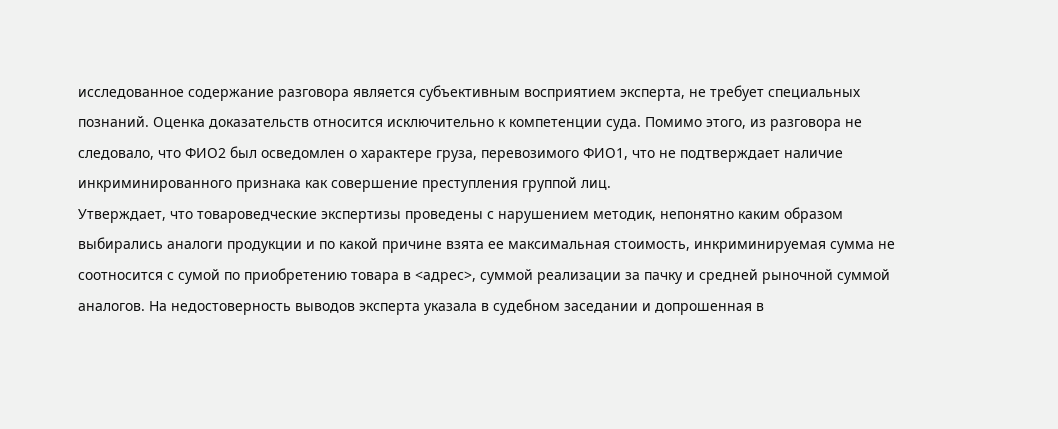исследованное содержание разговора является субъективным восприятием эксперта, не требует специальных познаний. Оценка доказательств относится исключительно к компетенции суда. Помимо этого, из разговора не следовало, что ФИО2 был осведомлен о характере груза, перевозимого ФИО1, что не подтверждает наличие инкриминированного признака как совершение преступления группой лиц.
Утверждает, что товароведческие экспертизы проведены с нарушением методик, непонятно каким образом выбирались аналоги продукции и по какой причине взята ее максимальная стоимость, инкриминируемая сумма не соотносится с сумой по приобретению товара в <адрес>, суммой реализации за пачку и средней рыночной суммой аналогов. На недостоверность выводов эксперта указала в судебном заседании и допрошенная в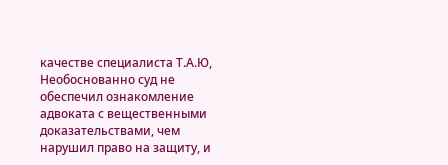качестве специалиста Т.А.Ю,
Необоснованно суд не обеспечил ознакомление адвоката с вещественными доказательствами, чем нарушил право на защиту, и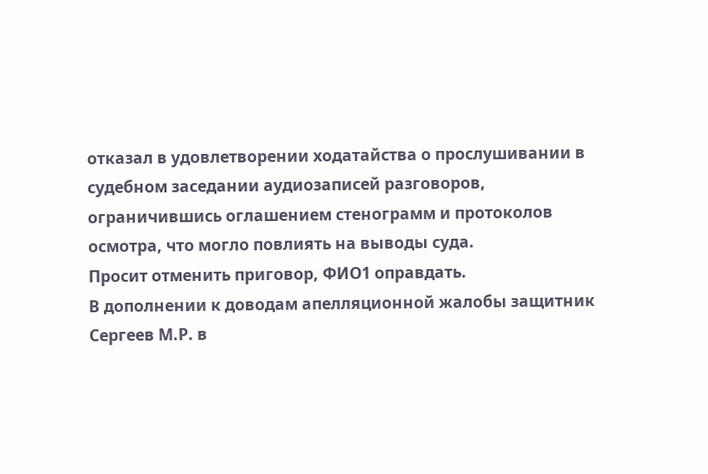отказал в удовлетворении ходатайства о прослушивании в судебном заседании аудиозаписей разговоров, ограничившись оглашением стенограмм и протоколов осмотра, что могло повлиять на выводы суда.
Просит отменить приговор, ФИО1 оправдать.
В дополнении к доводам апелляционной жалобы защитник Сергеев М.Р. в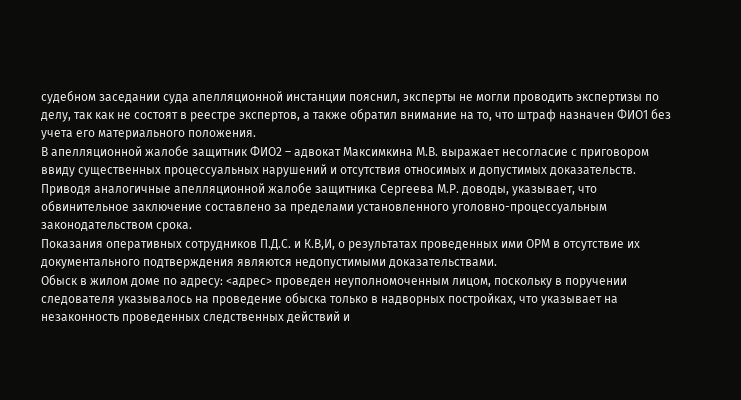судебном заседании суда апелляционной инстанции пояснил, эксперты не могли проводить экспертизы по делу, так как не состоят в реестре экспертов, а также обратил внимание на то, что штраф назначен ФИО1 без учета его материального положения.
В апелляционной жалобе защитник ФИО2 – адвокат Максимкина М.В. выражает несогласие с приговором ввиду существенных процессуальных нарушений и отсутствия относимых и допустимых доказательств.
Приводя аналогичные апелляционной жалобе защитника Сергеева М.Р. доводы, указывает, что обвинительное заключение составлено за пределами установленного уголовно-процессуальным законодательством срока.
Показания оперативных сотрудников П.Д.С. и К.В,И, о результатах проведенных ими ОРМ в отсутствие их документального подтверждения являются недопустимыми доказательствами.
Обыск в жилом доме по адресу: <адрес> проведен неуполномоченным лицом, поскольку в поручении следователя указывалось на проведение обыска только в надворных постройках, что указывает на незаконность проведенных следственных действий и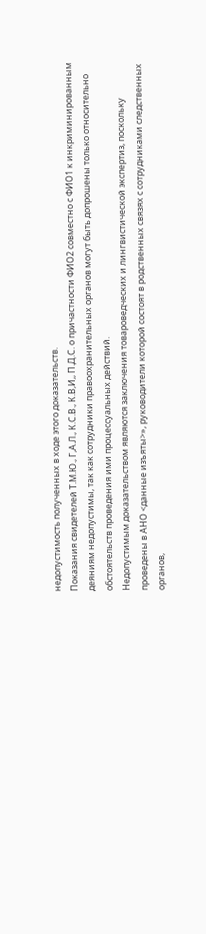недопустимость полученных в ходе этого доказательств.
Показания свидетелей Т.М.Ю., Г,А.Л., К.С.В., К.В,И,, П.Д.С. о причастности ФИО2 совместно с ФИО1 к инкриминированным деяниям недопустимы, так как сотрудники правоохранительных органов могут быть допрошены только относительно обстоятельств проведения ими процессуальных действий.
Недопустимым доказательством являются заключения товароведческих и лингвистической экспертиз, поскольку проведены в АНО <данные изъяты>», руководители которой состоят в родственных связях с сотрудниками следственных органов,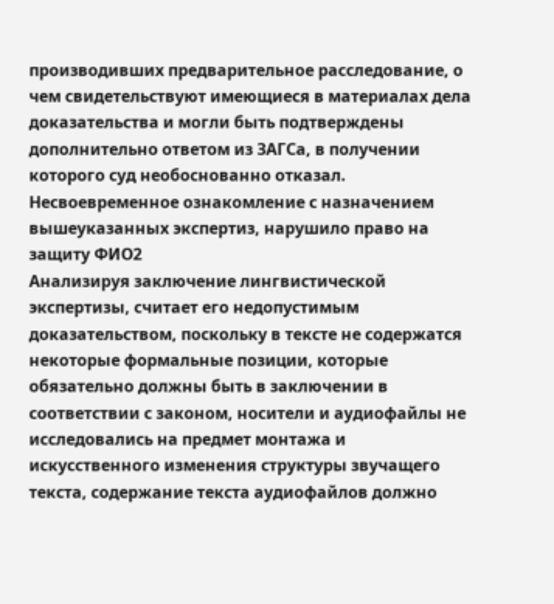производивших предварительное расследование, о чем свидетельствуют имеющиеся в материалах дела доказательства и могли быть подтверждены дополнительно ответом из ЗАГСа, в получении которого суд необоснованно отказал.
Несвоевременное ознакомление с назначением вышеуказанных экспертиз, нарушило право на защиту ФИО2
Анализируя заключение лингвистической экспертизы, считает его недопустимым доказательством, поскольку в тексте не содержатся некоторые формальные позиции, которые обязательно должны быть в заключении в соответствии с законом, носители и аудиофайлы не исследовались на предмет монтажа и искусственного изменения структуры звучащего текста, содержание текста аудиофайлов должно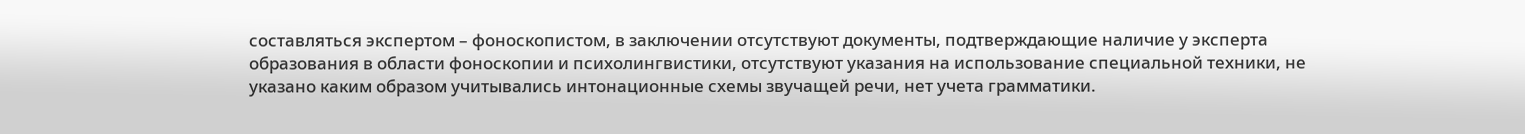составляться экспертом – фоноскопистом, в заключении отсутствуют документы, подтверждающие наличие у эксперта образования в области фоноскопии и психолингвистики, отсутствуют указания на использование специальной техники, не указано каким образом учитывались интонационные схемы звучащей речи, нет учета грамматики.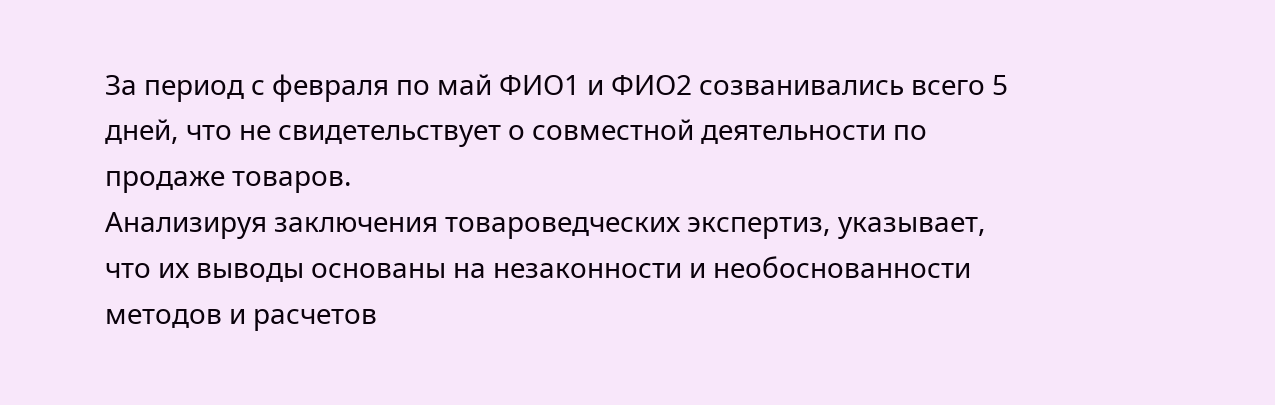За период с февраля по май ФИО1 и ФИО2 созванивались всего 5 дней, что не свидетельствует о совместной деятельности по продаже товаров.
Анализируя заключения товароведческих экспертиз, указывает, что их выводы основаны на незаконности и необоснованности методов и расчетов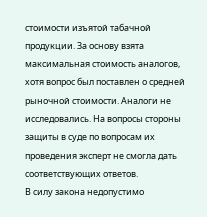стоимости изъятой табачной продукции. За основу взята максимальная стоимость аналогов, хотя вопрос был поставлен о средней рыночной стоимости. Аналоги не исследовались. На вопросы стороны защиты в суде по вопросам их проведения эксперт не смогла дать соответствующих ответов.
В силу закона недопустимо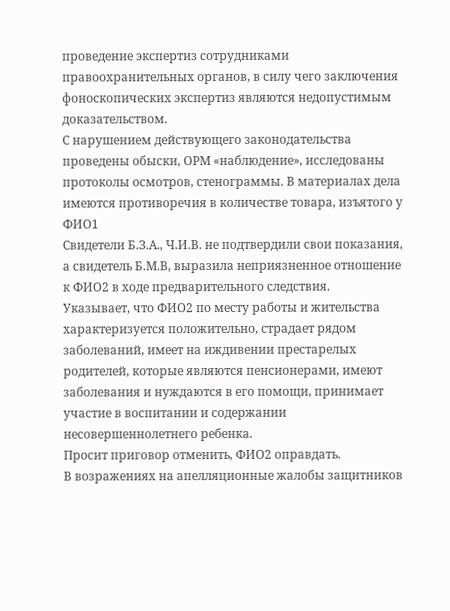проведение экспертиз сотрудниками правоохранительных органов, в силу чего заключения фоноскопических экспертиз являются недопустимым доказательством.
С нарушением действующего законодательства проведены обыски, ОРМ «наблюдение», исследованы протоколы осмотров, стенограммы. В материалах дела имеются противоречия в количестве товара, изъятого у ФИО1
Свидетели Б.З.А., Ч.И.В. не подтвердили свои показания, а свидетель Б.М.В, выразила неприязненное отношение к ФИО2 в ходе предварительного следствия.
Указывает, что ФИО2 по месту работы и жительства характеризуется положительно, страдает рядом заболеваний, имеет на иждивении престарелых родителей, которые являются пенсионерами, имеют заболевания и нуждаются в его помощи, принимает участие в воспитании и содержании несовершеннолетнего ребенка.
Просит приговор отменить, ФИО2 оправдать.
В возражениях на апелляционные жалобы защитников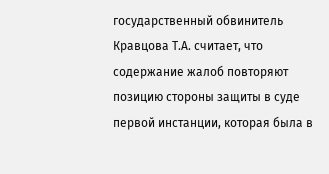государственный обвинитель Кравцова Т.А. считает, что содержание жалоб повторяют позицию стороны защиты в суде первой инстанции, которая была в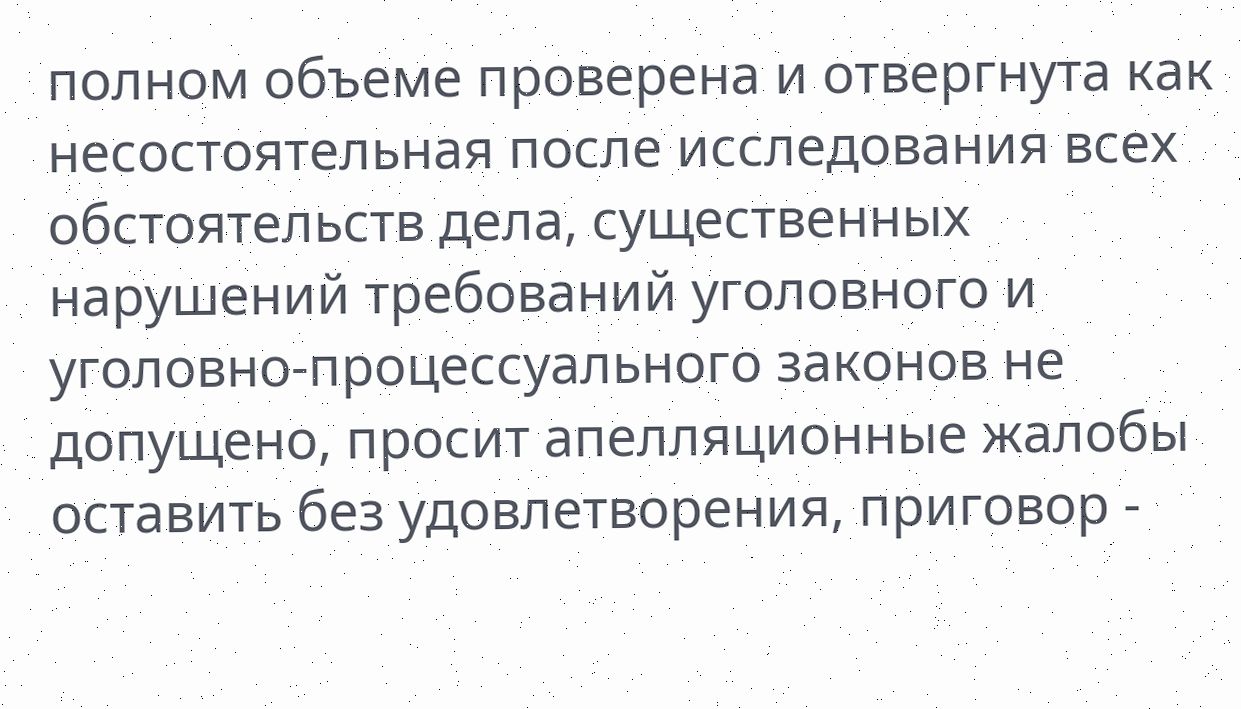полном объеме проверена и отвергнута как несостоятельная после исследования всех обстоятельств дела, существенных нарушений требований уголовного и уголовно-процессуального законов не допущено, просит апелляционные жалобы оставить без удовлетворения, приговор -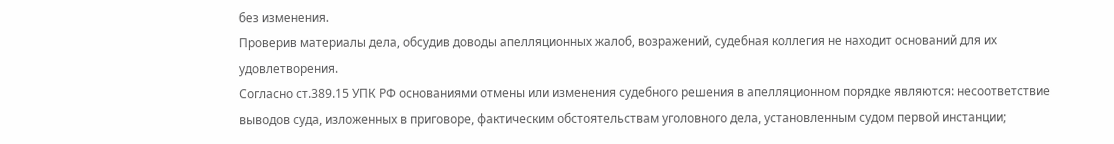без изменения.
Проверив материалы дела, обсудив доводы апелляционных жалоб, возражений, судебная коллегия не находит оснований для их удовлетворения.
Согласно ст.389.15 УПК РФ основаниями отмены или изменения судебного решения в апелляционном порядке являются: несоответствие выводов суда, изложенных в приговоре, фактическим обстоятельствам уголовного дела, установленным судом первой инстанции;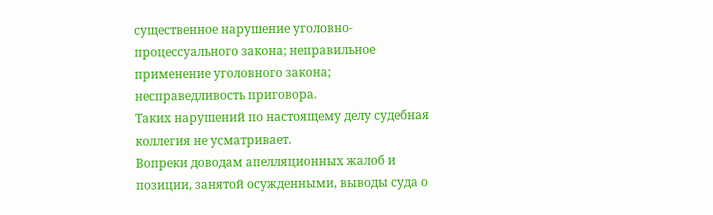существенное нарушение уголовно-процессуального закона; неправильное применение уголовного закона; несправедливость приговора.
Таких нарушений по настоящему делу судебная коллегия не усматривает.
Вопреки доводам апелляционных жалоб и позиции, занятой осужденными, выводы суда о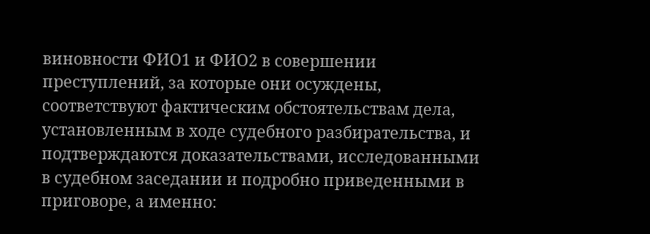виновности ФИО1 и ФИО2 в совершении преступлений, за которые они осуждены, соответствуют фактическим обстоятельствам дела, установленным в ходе судебного разбирательства, и подтверждаются доказательствами, исследованными в судебном заседании и подробно приведенными в приговоре, а именно: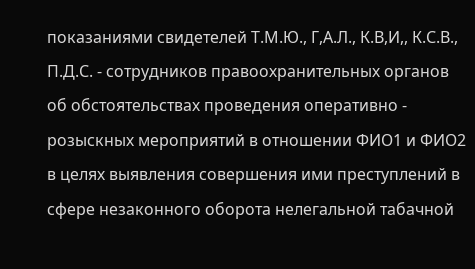показаниями свидетелей Т.М.Ю., Г,А.Л., К.В,И,, К.С.В., П.Д.С. - сотрудников правоохранительных органов об обстоятельствах проведения оперативно - розыскных мероприятий в отношении ФИО1 и ФИО2 в целях выявления совершения ими преступлений в сфере незаконного оборота нелегальной табачной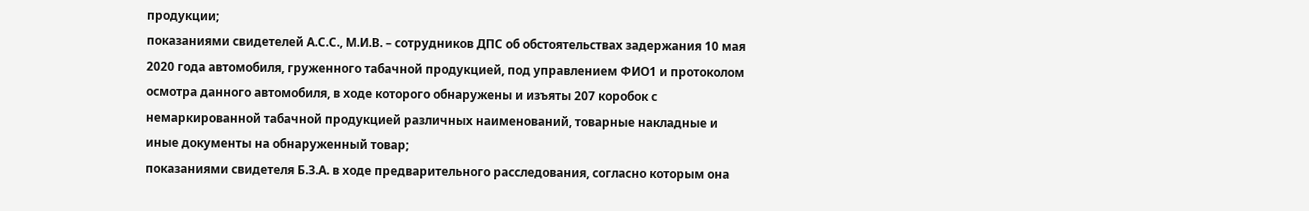продукции;
показаниями свидетелей А.С.С., М.И.В. – сотрудников ДПС об обстоятельствах задержания 10 мая 2020 года автомобиля, груженного табачной продукцией, под управлением ФИО1 и протоколом осмотра данного автомобиля, в ходе которого обнаружены и изъяты 207 коробок с немаркированной табачной продукцией различных наименований, товарные накладные и иные документы на обнаруженный товар;
показаниями свидетеля Б.З.А. в ходе предварительного расследования, согласно которым она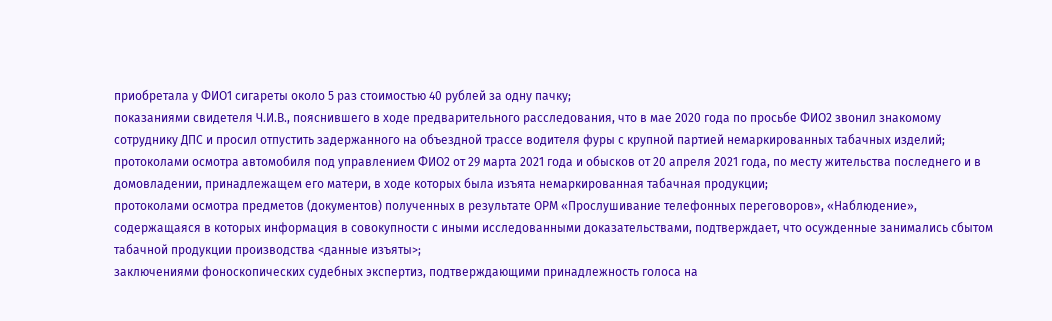приобретала у ФИО1 сигареты около 5 раз стоимостью 40 рублей за одну пачку;
показаниями свидетеля Ч.И.В., пояснившего в ходе предварительного расследования, что в мае 2020 года по просьбе ФИО2 звонил знакомому сотруднику ДПС и просил отпустить задержанного на объездной трассе водителя фуры с крупной партией немаркированных табачных изделий;
протоколами осмотра автомобиля под управлением ФИО2 от 29 марта 2021 года и обысков от 20 апреля 2021 года, по месту жительства последнего и в домовладении, принадлежащем его матери, в ходе которых была изъята немаркированная табачная продукции;
протоколами осмотра предметов (документов) полученных в результате ОРМ «Прослушивание телефонных переговоров», «Наблюдение», содержащаяся в которых информация в совокупности с иными исследованными доказательствами, подтверждает, что осужденные занимались сбытом табачной продукции производства <данные изъяты>;
заключениями фоноскопических судебных экспертиз, подтверждающими принадлежность голоса на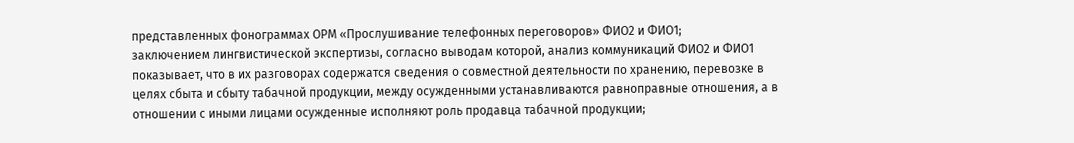представленных фонограммах ОРМ «Прослушивание телефонных переговоров» ФИО2 и ФИО1;
заключением лингвистической экспертизы, согласно выводам которой, анализ коммуникаций ФИО2 и ФИО1 показывает, что в их разговорах содержатся сведения о совместной деятельности по хранению, перевозке в целях сбыта и сбыту табачной продукции, между осужденными устанавливаются равноправные отношения, а в отношении с иными лицами осужденные исполняют роль продавца табачной продукции;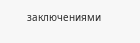заключениями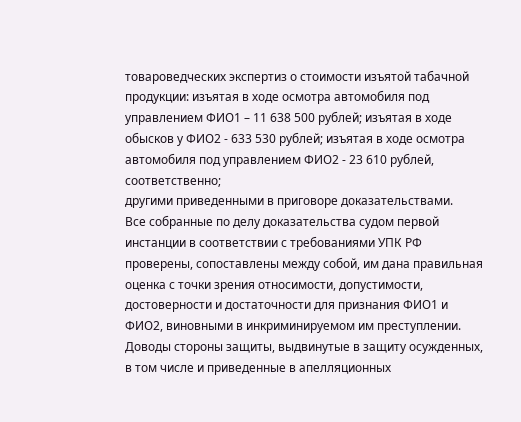товароведческих экспертиз о стоимости изъятой табачной продукции: изъятая в ходе осмотра автомобиля под управлением ФИО1 – 11 638 500 рублей; изъятая в ходе обысков у ФИО2 - 633 530 рублей; изъятая в ходе осмотра автомобиля под управлением ФИО2 - 23 610 рублей, соответственно;
другими приведенными в приговоре доказательствами.
Все собранные по делу доказательства судом первой инстанции в соответствии с требованиями УПК РФ проверены, сопоставлены между собой, им дана правильная оценка с точки зрения относимости, допустимости, достоверности и достаточности для признания ФИО1 и ФИО2, виновными в инкриминируемом им преступлении.
Доводы стороны защиты, выдвинутые в защиту осужденных, в том числе и приведенные в апелляционных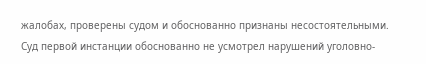жалобах, проверены судом и обоснованно признаны несостоятельными.
Суд первой инстанции обоснованно не усмотрел нарушений уголовно-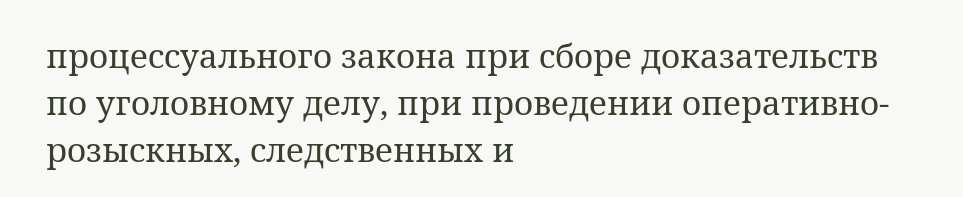процессуального закона при сборе доказательств по уголовному делу, при проведении оперативно-розыскных, следственных и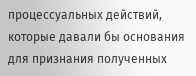процессуальных действий, которые давали бы основания для признания полученных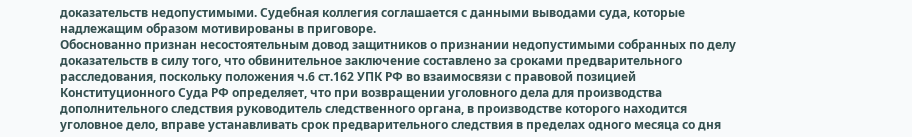доказательств недопустимыми. Судебная коллегия соглашается с данными выводами суда, которые надлежащим образом мотивированы в приговоре.
Обоснованно признан несостоятельным довод защитников о признании недопустимыми собранных по делу доказательств в силу того, что обвинительное заключение составлено за сроками предварительного расследования, поскольку положения ч.6 ст.162 УПК РФ во взаимосвязи с правовой позицией Конституционного Суда РФ определяет, что при возвращении уголовного дела для производства дополнительного следствия руководитель следственного органа, в производстве которого находится уголовное дело, вправе устанавливать срок предварительного следствия в пределах одного месяца со дня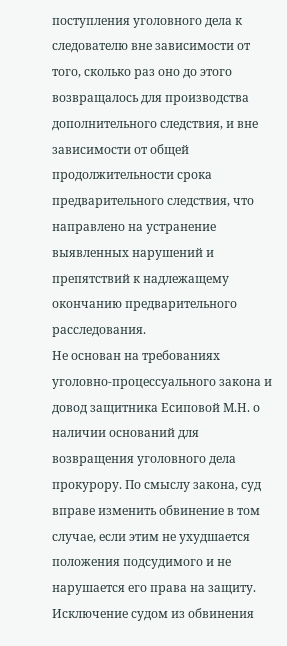поступления уголовного дела к следователю вне зависимости от того, сколько раз оно до этого возвращалось для производства дополнительного следствия, и вне зависимости от общей продолжительности срока предварительного следствия, что направлено на устранение выявленных нарушений и препятствий к надлежащему окончанию предварительного расследования.
Не основан на требованиях уголовно-процессуального закона и довод защитника Есиповой М.Н. о наличии оснований для возвращения уголовного дела прокурору. По смыслу закона, суд вправе изменить обвинение в том случае, если этим не ухудшается положения подсудимого и не нарушается его права на защиту. Исключение судом из обвинения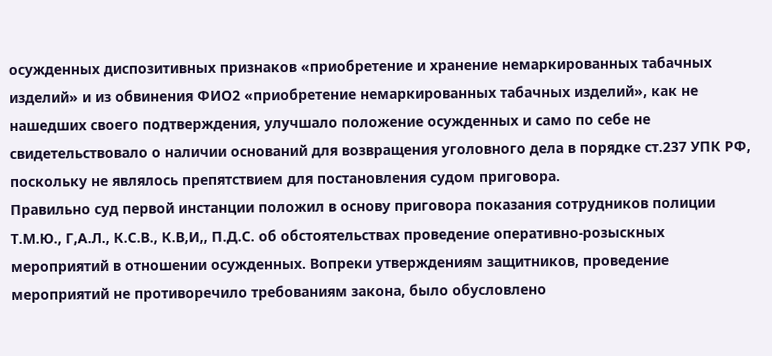осужденных диспозитивных признаков «приобретение и хранение немаркированных табачных изделий» и из обвинения ФИО2 «приобретение немаркированных табачных изделий», как не нашедших своего подтверждения, улучшало положение осужденных и само по себе не свидетельствовало о наличии оснований для возвращения уголовного дела в порядке ст.237 УПК РФ, поскольку не являлось препятствием для постановления судом приговора.
Правильно суд первой инстанции положил в основу приговора показания сотрудников полиции Т.М.Ю., Г,А.Л., К.С.В., К.В,И,, П.Д.С. об обстоятельствах проведение оперативно-розыскных мероприятий в отношении осужденных. Вопреки утверждениям защитников, проведение мероприятий не противоречило требованиям закона, было обусловлено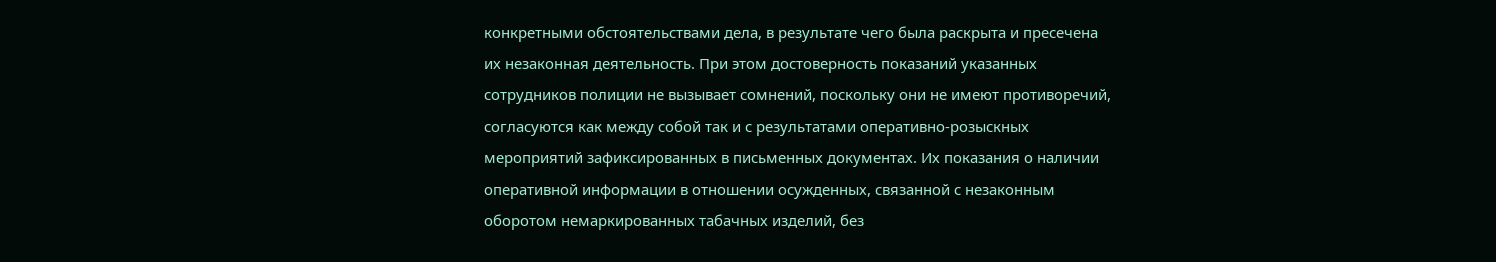конкретными обстоятельствами дела, в результате чего была раскрыта и пресечена их незаконная деятельность. При этом достоверность показаний указанных сотрудников полиции не вызывает сомнений, поскольку они не имеют противоречий, согласуются как между собой так и с результатами оперативно-розыскных мероприятий зафиксированных в письменных документах. Их показания о наличии оперативной информации в отношении осужденных, связанной с незаконным оборотом немаркированных табачных изделий, без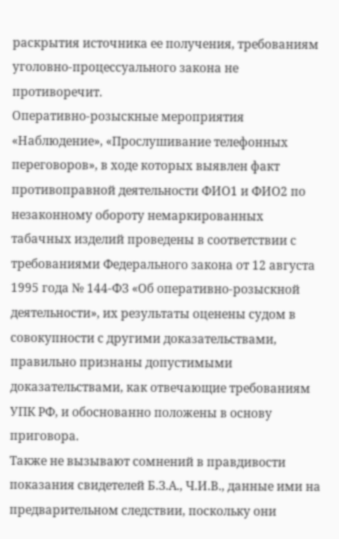раскрытия источника ее получения, требованиям уголовно-процессуального закона не противоречит.
Оперативно-розыскные мероприятия «Наблюдение», «Прослушивание телефонных переговоров», в ходе которых выявлен факт противоправной деятельности ФИО1 и ФИО2 по незаконному обороту немаркированных табачных изделий проведены в соответствии с требованиями Федерального закона от 12 августа 1995 года № 144-ФЗ «Об оперативно-розыскной деятельности», их результаты оценены судом в совокупности с другими доказательствами, правильно признаны допустимыми доказательствами, как отвечающие требованиям УПК РФ, и обоснованно положены в основу приговора.
Также не вызывают сомнений в правдивости показания свидетелей Б.З.А., Ч.И.В., данные ими на предварительном следствии, поскольку они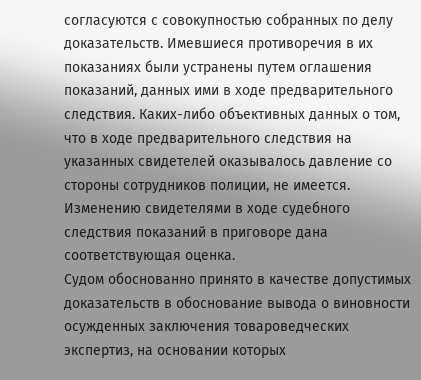согласуются с совокупностью собранных по делу доказательств. Имевшиеся противоречия в их показаниях были устранены путем оглашения показаний, данных ими в ходе предварительного следствия. Каких-либо объективных данных о том, что в ходе предварительного следствия на указанных свидетелей оказывалось давление со стороны сотрудников полиции, не имеется. Изменению свидетелями в ходе судебного следствия показаний в приговоре дана соответствующая оценка.
Судом обоснованно принято в качестве допустимых доказательств в обоснование вывода о виновности осужденных заключения товароведческих экспертиз, на основании которых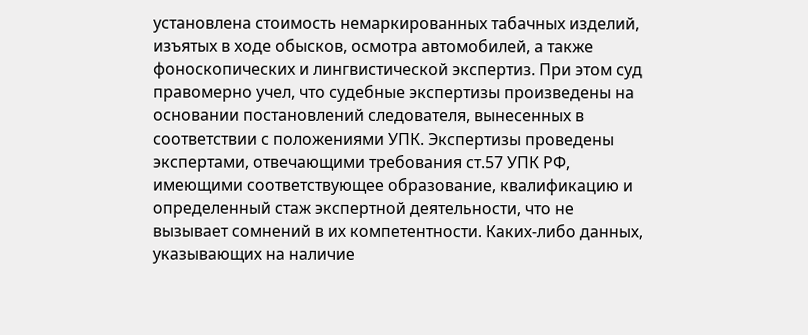установлена стоимость немаркированных табачных изделий, изъятых в ходе обысков, осмотра автомобилей, а также фоноскопических и лингвистической экспертиз. При этом суд правомерно учел, что судебные экспертизы произведены на основании постановлений следователя, вынесенных в соответствии с положениями УПК. Экспертизы проведены экспертами, отвечающими требования ст.57 УПК РФ, имеющими соответствующее образование, квалификацию и определенный стаж экспертной деятельности, что не вызывает сомнений в их компетентности. Каких-либо данных, указывающих на наличие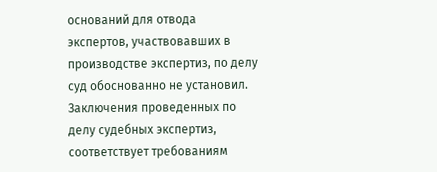оснований для отвода экспертов, участвовавших в производстве экспертиз, по делу суд обоснованно не установил. Заключения проведенных по делу судебных экспертиз, соответствует требованиям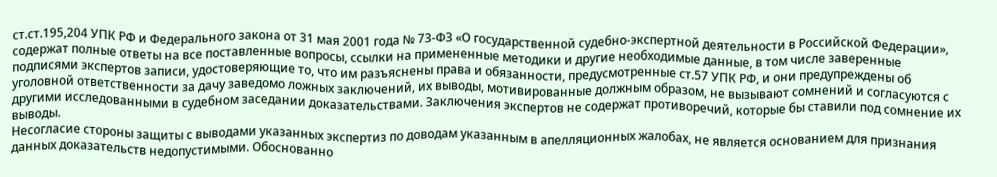ст.ст.195,204 УПК РФ и Федерального закона от 31 мая 2001 года № 73-ФЗ «О государственной судебно-экспертной деятельности в Российской Федерации», содержат полные ответы на все поставленные вопросы, ссылки на примененные методики и другие необходимые данные, в том числе заверенные подписями экспертов записи, удостоверяющие то, что им разъяснены права и обязанности, предусмотренные ст.57 УПК РФ, и они предупреждены об уголовной ответственности за дачу заведомо ложных заключений, их выводы, мотивированные должным образом, не вызывают сомнений и согласуются с другими исследованными в судебном заседании доказательствами. Заключения экспертов не содержат противоречий, которые бы ставили под сомнение их выводы.
Несогласие стороны защиты с выводами указанных экспертиз по доводам указанным в апелляционных жалобах, не является основанием для признания данных доказательств недопустимыми. Обоснованно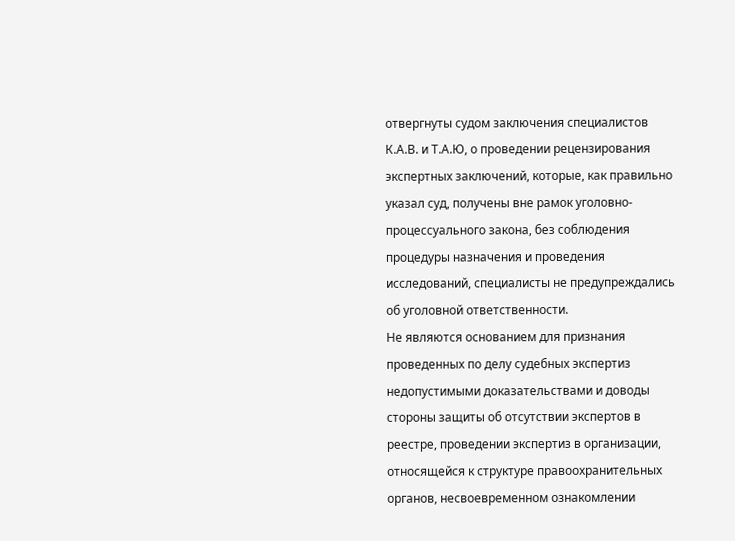отвергнуты судом заключения специалистов К.А.В. и Т.А.Ю, о проведении рецензирования экспертных заключений, которые, как правильно указал суд, получены вне рамок уголовно-процессуального закона, без соблюдения процедуры назначения и проведения исследований, специалисты не предупреждались об уголовной ответственности.
Не являются основанием для признания проведенных по делу судебных экспертиз недопустимыми доказательствами и доводы стороны защиты об отсутствии экспертов в реестре, проведении экспертиз в организации, относящейся к структуре правоохранительных органов, несвоевременном ознакомлении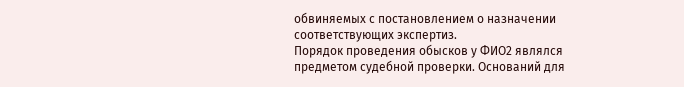обвиняемых с постановлением о назначении соответствующих экспертиз.
Порядок проведения обысков у ФИО2 являлся предметом судебной проверки. Оснований для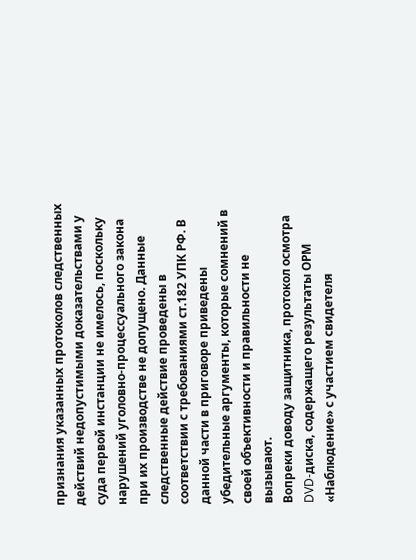признания указанных протоколов следственных действий недопустимыми доказательствами у суда первой инстанции не имелось, поскольку нарушений уголовно-процессуального закона при их производстве не допущено. Данные следственные действие проведены в соответствии с требованиями ст.182 УПК РФ. В данной части в приговоре приведены убедительные аргументы, которые сомнений в своей объективности и правильности не вызывают.
Вопреки доводу защитника, протокол осмотра DVD-диска, содержащего результаты ОРМ «Наблюдение» с участием свидетеля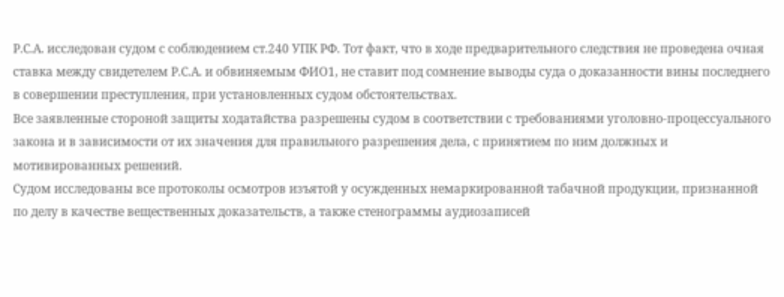Р.С.А. исследован судом с соблюдением ст.240 УПК РФ. Тот факт, что в ходе предварительного следствия не проведена очная ставка между свидетелем Р.С.А. и обвиняемым ФИО1, не ставит под сомнение выводы суда о доказанности вины последнего в совершении преступления, при установленных судом обстоятельствах.
Все заявленные стороной защиты ходатайства разрешены судом в соответствии с требованиями уголовно-процессуального закона и в зависимости от их значения для правильного разрешения дела, с принятием по ним должных и мотивированных решений.
Судом исследованы все протоколы осмотров изъятой у осужденных немаркированной табачной продукции, признанной по делу в качестве вещественных доказательств, а также стенограммы аудиозаписей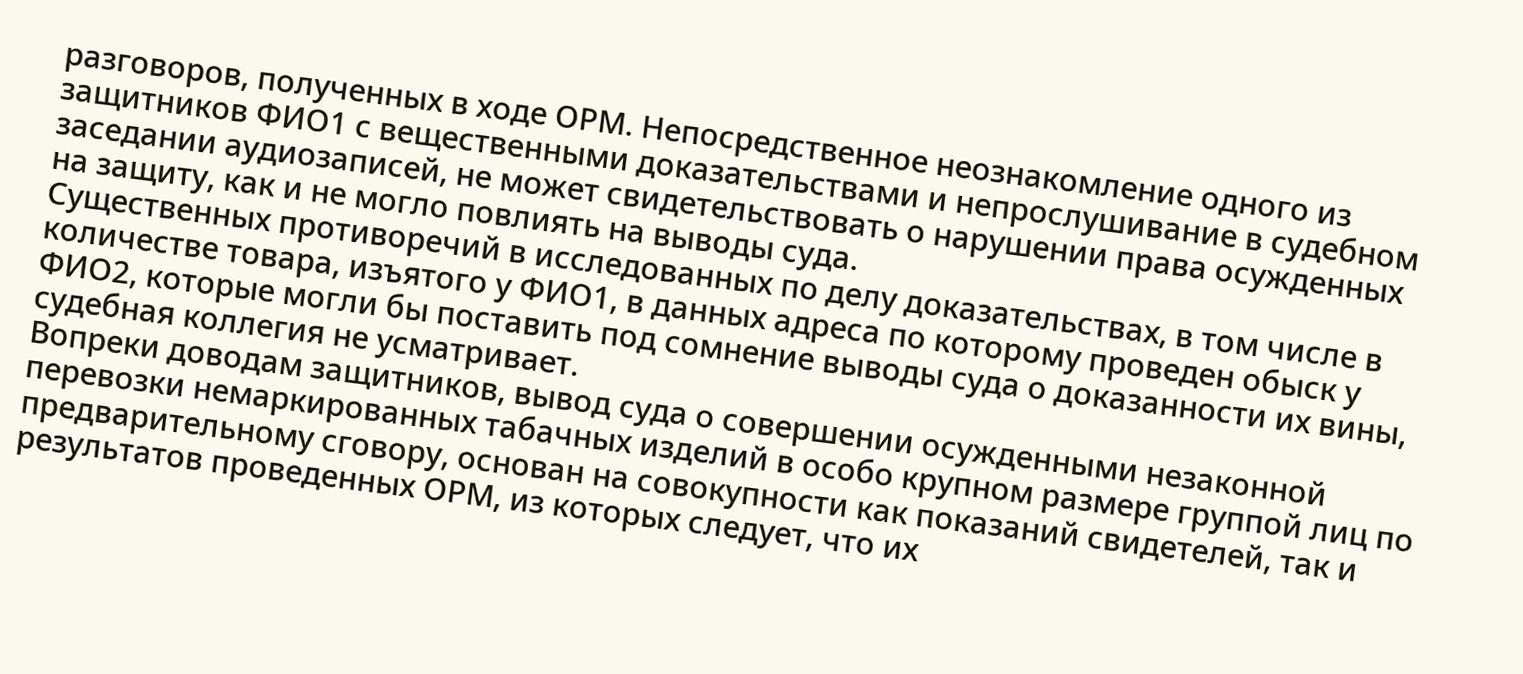разговоров, полученных в ходе ОРМ. Непосредственное неознакомление одного из защитников ФИО1 с вещественными доказательствами и непрослушивание в судебном заседании аудиозаписей, не может свидетельствовать о нарушении права осужденных на защиту, как и не могло повлиять на выводы суда.
Существенных противоречий в исследованных по делу доказательствах, в том числе в количестве товара, изъятого у ФИО1, в данных адреса по которому проведен обыск у ФИО2, которые могли бы поставить под сомнение выводы суда о доказанности их вины, судебная коллегия не усматривает.
Вопреки доводам защитников, вывод суда о совершении осужденными незаконной перевозки немаркированных табачных изделий в особо крупном размере группой лиц по предварительному сговору, основан на совокупности как показаний свидетелей, так и результатов проведенных ОРМ, из которых следует, что их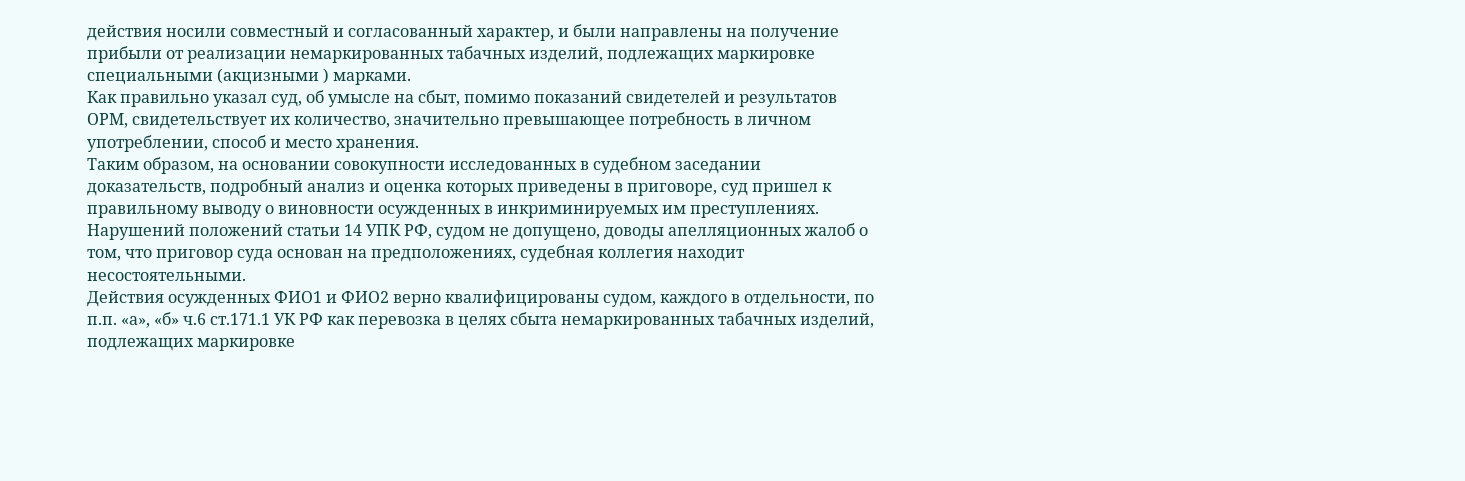действия носили совместный и согласованный характер, и были направлены на получение прибыли от реализации немаркированных табачных изделий, подлежащих маркировке специальными (акцизными ) марками.
Как правильно указал суд, об умысле на сбыт, помимо показаний свидетелей и результатов ОРМ, свидетельствует их количество, значительно превышающее потребность в личном употреблении, способ и место хранения.
Таким образом, на основании совокупности исследованных в судебном заседании доказательств, подробный анализ и оценка которых приведены в приговоре, суд пришел к правильному выводу о виновности осужденных в инкриминируемых им преступлениях. Нарушений положений статьи 14 УПК РФ, судом не допущено, доводы апелляционных жалоб о том, что приговор суда основан на предположениях, судебная коллегия находит несостоятельными.
Действия осужденных ФИО1 и ФИО2 верно квалифицированы судом, каждого в отдельности, по п.п. «а», «б» ч.6 ст.171.1 УК РФ как перевозка в целях сбыта немаркированных табачных изделий, подлежащих маркировке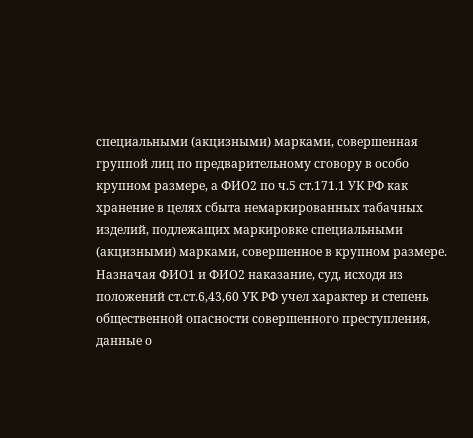специальными (акцизными) марками, совершенная группой лиц по предварительному сговору в особо крупном размере, а ФИО2 по ч.5 ст.171.1 УК РФ как хранение в целях сбыта немаркированных табачных изделий, подлежащих маркировке специальными (акцизными) марками, совершенное в крупном размере.
Назначая ФИО1 и ФИО2 наказание, суд, исходя из положений ст.ст.6,43,60 УК РФ учел характер и степень общественной опасности совершенного преступления, данные о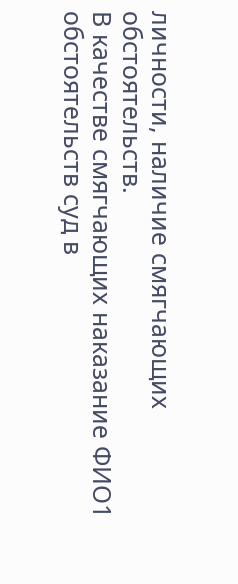личности, наличие смягчающих обстоятельств.
В качестве смягчающих наказание ФИО1 обстоятельств суд в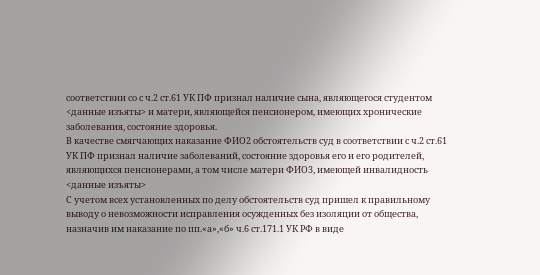соответствии со с ч.2 ст.61 УК ПФ признал наличие сына, являющегося студентом <данные изъяты> и матери, являющейся пенсионером, имеющих хронические заболевания, состояние здоровья.
В качестве смягчающих наказание ФИО2 обстоятельств суд в соответствии с ч.2 ст.61 УК ПФ признал наличие заболеваний, состояние здоровья его и его родителей, являющихся пенсионерами, а том числе матери ФИО3, имеющей инвалидность <данные изъяты>
С учетом всех установленных по делу обстоятельств суд пришел к правильному выводу о невозможности исправления осужденных без изоляции от общества, назначив им наказание по пп.«а»,«б» ч.6 ст.171.1 УК РФ в виде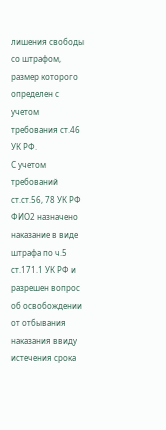лишения свободы со штрафом, размер которого определен с учетом требования ст.46 УК РФ.
С учетом требований ст.ст.56, 78 УК РФ ФИО2 назначено наказание в виде штрафа по ч.5 ст.171.1 УК РФ и разрешен вопрос об освобождении от отбывания наказания ввиду истечения срока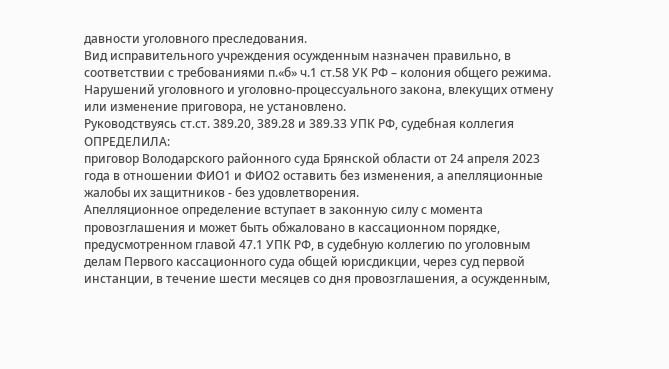давности уголовного преследования.
Вид исправительного учреждения осужденным назначен правильно, в соответствии с требованиями п.«б» ч.1 ст.58 УК РФ – колония общего режима.
Нарушений уголовного и уголовно-процессуального закона, влекущих отмену или изменение приговора, не установлено.
Руководствуясь ст.ст. 389.20, 389.28 и 389.33 УПК РФ, судебная коллегия
ОПРЕДЕЛИЛА:
приговор Володарского районного суда Брянской области от 24 апреля 2023 года в отношении ФИО1 и ФИО2 оставить без изменения, а апелляционные жалобы их защитников - без удовлетворения.
Апелляционное определение вступает в законную силу с момента провозглашения и может быть обжаловано в кассационном порядке, предусмотренном главой 47.1 УПК РФ, в судебную коллегию по уголовным делам Первого кассационного суда общей юрисдикции, через суд первой инстанции, в течение шести месяцев со дня провозглашения, а осужденным,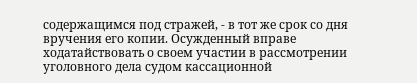содержащимся под стражей, - в тот же срок со дня вручения его копии. Осужденный вправе ходатайствовать о своем участии в рассмотрении уголовного дела судом кассационной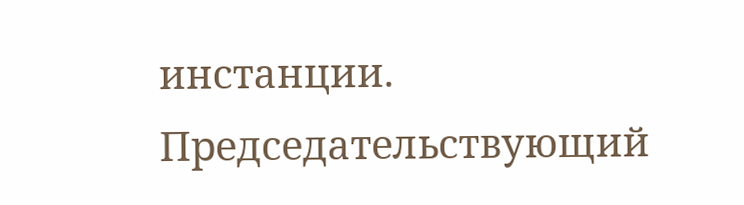инстанции.
Председательствующий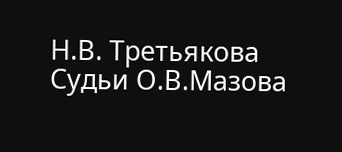Н.В. Третьякова
Судьи О.В.Мазова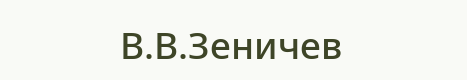В.В.Зеничев